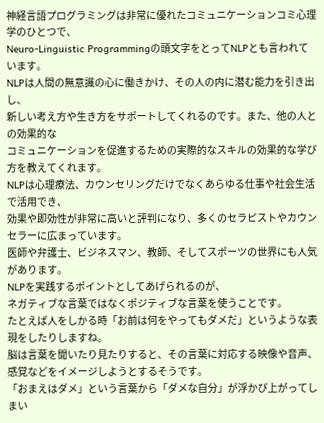神経言語プログラミングは非常に優れたコミュニケーションコミ心理学のひとつで、
Neuro-Linguistic Programmingの頭文字をとってNLPとも言われています。
NLPは人間の無意識の心に働きかけ、その人の内に潜む能力を引き出し、
新しい考え方や生き方をサポートしてくれるのです。また、他の人との効果的な
コミュニケーションを促進するための実際的なスキルの効果的な学び方を教えてくれます。
NLPは心理療法、カウンセリングだけでなくあらゆる仕事や社会生活で活用でき、
効果や即効性が非常に高いと評判になり、多くのセラピストやカウンセラーに広まっています。
医師や弁護士、ビジネスマン、教師、そしてスポーツの世界にも人気があります。
NLPを実践するポイントとしてあげられるのが、
ネガティブな言葉ではなくポジティブな言葉を使うことです。
たとえば人をしかる時「お前は何をやってもダメだ」というような表現をしたりしますね。
脳は言葉を聞いたり見たりすると、その言葉に対応する映像や音声、
感覚などをイメージしようとするそうです。
「おまえはダメ」という言葉から「ダメな自分」が浮かび上がってしまい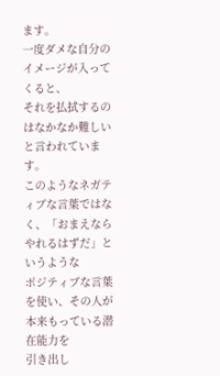ます。
一度ダメな自分のイメージが入ってくると、
それを払拭するのはなかなか難しいと言われています。
このようなネガティブな言葉ではなく、「おまえならやれるはずだ」というような
ポジティブな言葉を使い、その人が本来もっている潜在能力を
引き出し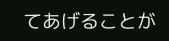てあげることが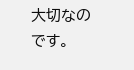大切なのです。